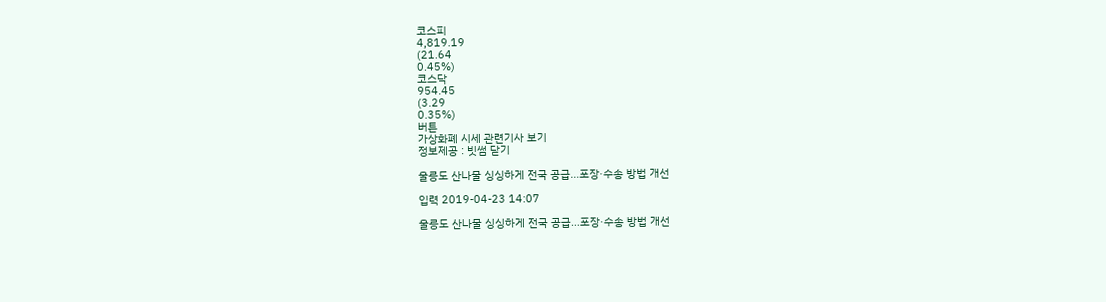코스피
4,819.19
(21.64
0.45%)
코스닥
954.45
(3.29
0.35%)
버튼
가상화폐 시세 관련기사 보기
정보제공 : 빗썸 닫기

울릉도 산나물 싱싱하게 전국 공급…포장·수송 방법 개선

입력 2019-04-23 14:07

울릉도 산나물 싱싱하게 전국 공급…포장·수송 방법 개선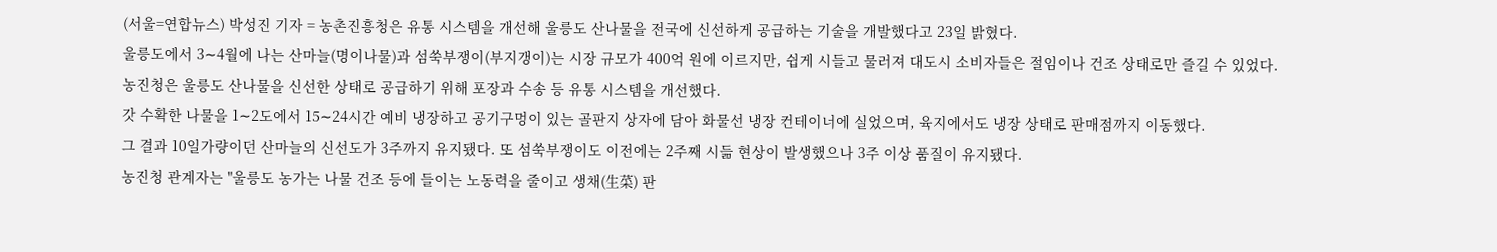(서울=연합뉴스) 박성진 기자 = 농촌진흥청은 유통 시스템을 개선해 울릉도 산나물을 전국에 신선하게 공급하는 기술을 개발했다고 23일 밝혔다.
울릉도에서 3∼4월에 나는 산마늘(명이나물)과 섬쑥부쟁이(부지갱이)는 시장 규모가 400억 원에 이르지만, 쉽게 시들고 물러져 대도시 소비자들은 절임이나 건조 상태로만 즐길 수 있었다.
농진청은 울릉도 산나물을 신선한 상태로 공급하기 위해 포장과 수송 등 유통 시스템을 개선했다.
갓 수확한 나물을 1∼2도에서 15∼24시간 예비 냉장하고 공기구멍이 있는 골판지 상자에 담아 화물선 냉장 컨테이너에 실었으며, 육지에서도 냉장 상태로 판매점까지 이동했다.
그 결과 10일가량이던 산마늘의 신선도가 3주까지 유지됐다. 또 섬쑥부쟁이도 이전에는 2주째 시듦 현상이 발생했으나 3주 이상 품질이 유지됐다.
농진청 관계자는 "울릉도 농가는 나물 건조 등에 들이는 노동력을 줄이고 생채(生菜) 판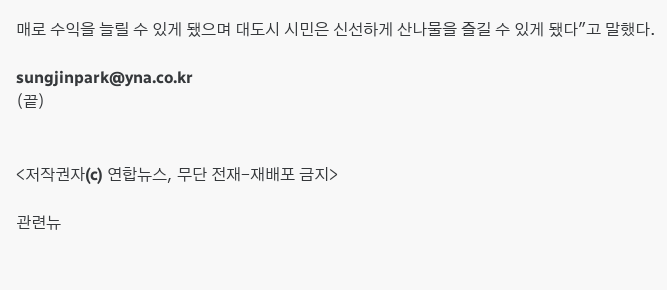매로 수익을 늘릴 수 있게 됐으며 대도시 시민은 신선하게 산나물을 즐길 수 있게 됐다"고 말했다.

sungjinpark@yna.co.kr
(끝)


<저작권자(c) 연합뉴스, 무단 전재-재배포 금지>

관련뉴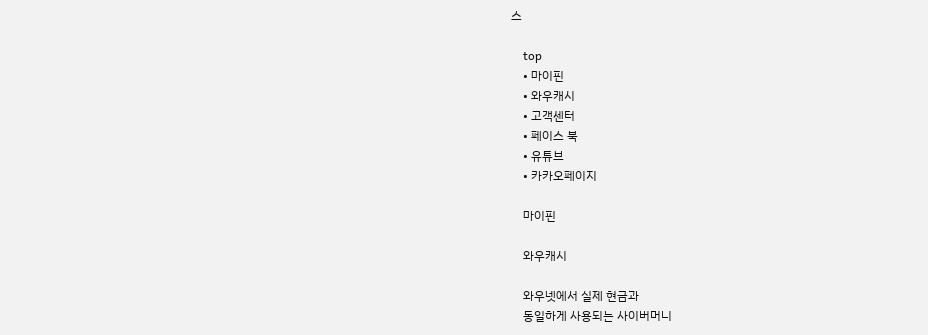스

    top
    • 마이핀
    • 와우캐시
    • 고객센터
    • 페이스 북
    • 유튜브
    • 카카오페이지

    마이핀

    와우캐시

    와우넷에서 실제 현금과
    동일하게 사용되는 사이버머니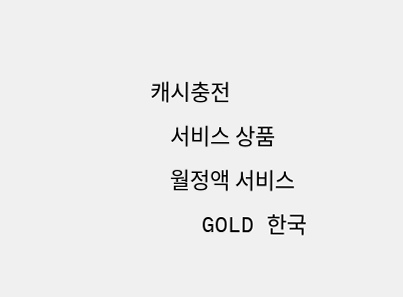캐시충전
    서비스 상품
    월정액 서비스
    GOLD 한국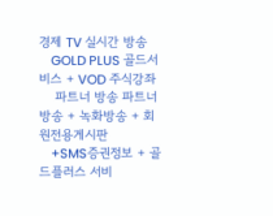경제 TV 실시간 방송
    GOLD PLUS 골드서비스 + VOD 주식강좌
    파트너 방송 파트너방송 + 녹화방송 + 회원전용게시판
    +SMS증권정보 + 골드플러스 서비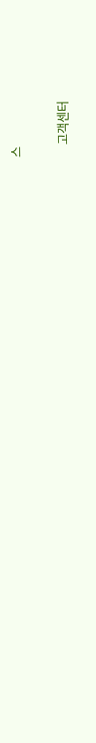스

    고객센터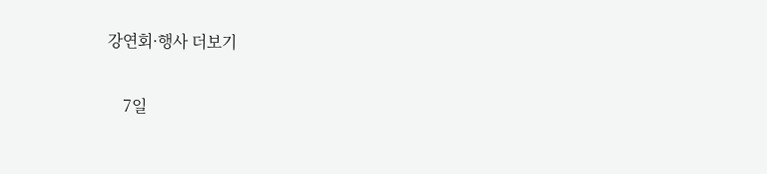강연회·행사 더보기

    7일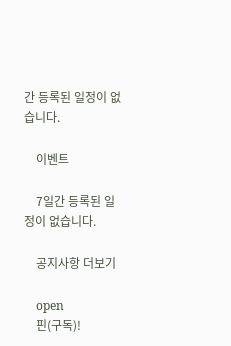간 등록된 일정이 없습니다.

    이벤트

    7일간 등록된 일정이 없습니다.

    공지사항 더보기

    open
    핀(구독)!